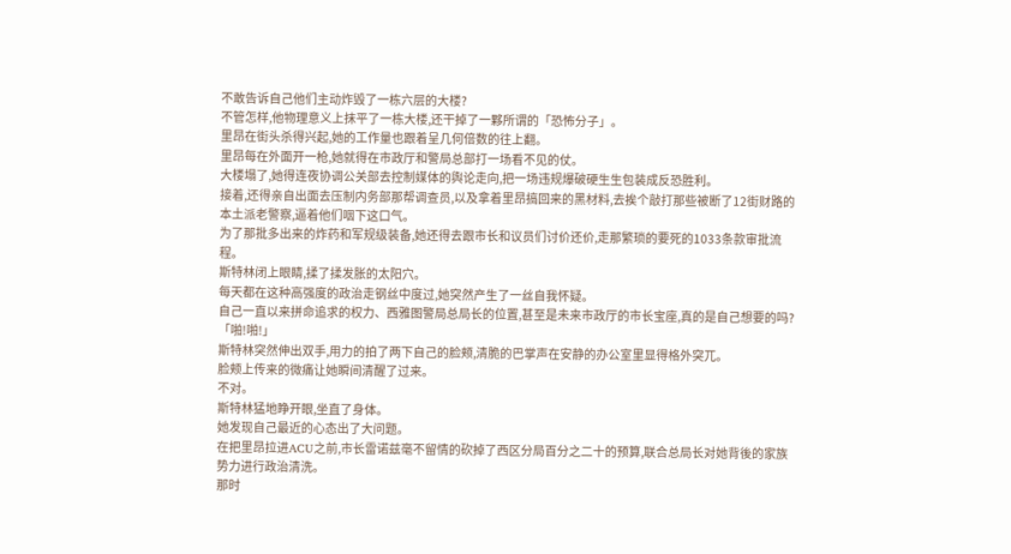不敢告诉自己他们主动炸毁了一栋六层的大楼?
不管怎样,他物理意义上抹平了一栋大楼,还干掉了一夥所谓的「恐怖分子」。
里昂在街头杀得兴起,她的工作量也跟着呈几何倍数的往上翻。
里昂每在外面开一枪,她就得在市政厅和警局总部打一场看不见的仗。
大楼塌了,她得连夜协调公关部去控制媒体的舆论走向,把一场违规爆破硬生生包装成反恐胜利。
接着,还得亲自出面去压制内务部那帮调查员,以及拿着里昂搞回来的黑材料,去挨个敲打那些被断了12街财路的本土派老警察,逼着他们咽下这口气。
为了那批多出来的炸药和军规级装备,她还得去跟市长和议员们讨价还价,走那繁琐的要死的1033条款审批流程。
斯特林闭上眼睛,揉了揉发胀的太阳穴。
每天都在这种高强度的政治走钢丝中度过,她突然产生了一丝自我怀疑。
自己一直以来拼命追求的权力、西雅图警局总局长的位置,甚至是未来市政厅的市长宝座,真的是自己想要的吗?
「啪!啪!」
斯特林突然伸出双手,用力的拍了两下自己的脸颊,清脆的巴掌声在安静的办公室里显得格外突兀。
脸颊上传来的微痛让她瞬间清醒了过来。
不对。
斯特林猛地睁开眼,坐直了身体。
她发现自己最近的心态出了大问题。
在把里昂拉进ACU之前,市长雷诺兹毫不留情的砍掉了西区分局百分之二十的预算,联合总局长对她背後的家族势力进行政治清洗。
那时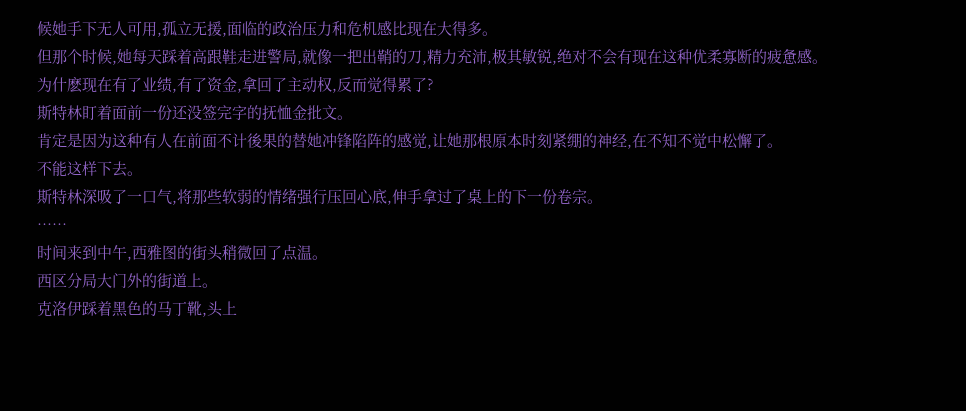候她手下无人可用,孤立无援,面临的政治压力和危机感比现在大得多。
但那个时候,她每天踩着高跟鞋走进警局,就像一把出鞘的刀,精力充沛,极其敏锐,绝对不会有现在这种优柔寡断的疲惫感。
为什麽现在有了业绩,有了资金,拿回了主动权,反而觉得累了?
斯特林盯着面前一份还没签完字的抚恤金批文。
肯定是因为这种有人在前面不计後果的替她冲锋陷阵的感觉,让她那根原本时刻紧绷的神经,在不知不觉中松懈了。
不能这样下去。
斯特林深吸了一口气,将那些软弱的情绪强行压回心底,伸手拿过了桌上的下一份卷宗。
……
时间来到中午,西雅图的街头稍微回了点温。
西区分局大门外的街道上。
克洛伊踩着黑色的马丁靴,头上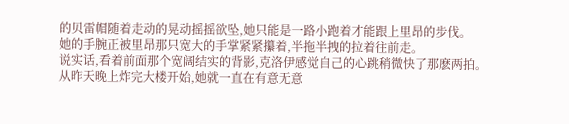的贝雷帽随着走动的晃动摇摇欲坠,她只能是一路小跑着才能跟上里昂的步伐。
她的手腕正被里昂那只宽大的手掌紧紧攥着,半拖半拽的拉着往前走。
说实话,看着前面那个宽阔结实的背影,克洛伊感觉自己的心跳稍微快了那麽两拍。
从昨天晚上炸完大楼开始,她就一直在有意无意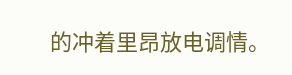的冲着里昂放电调情。